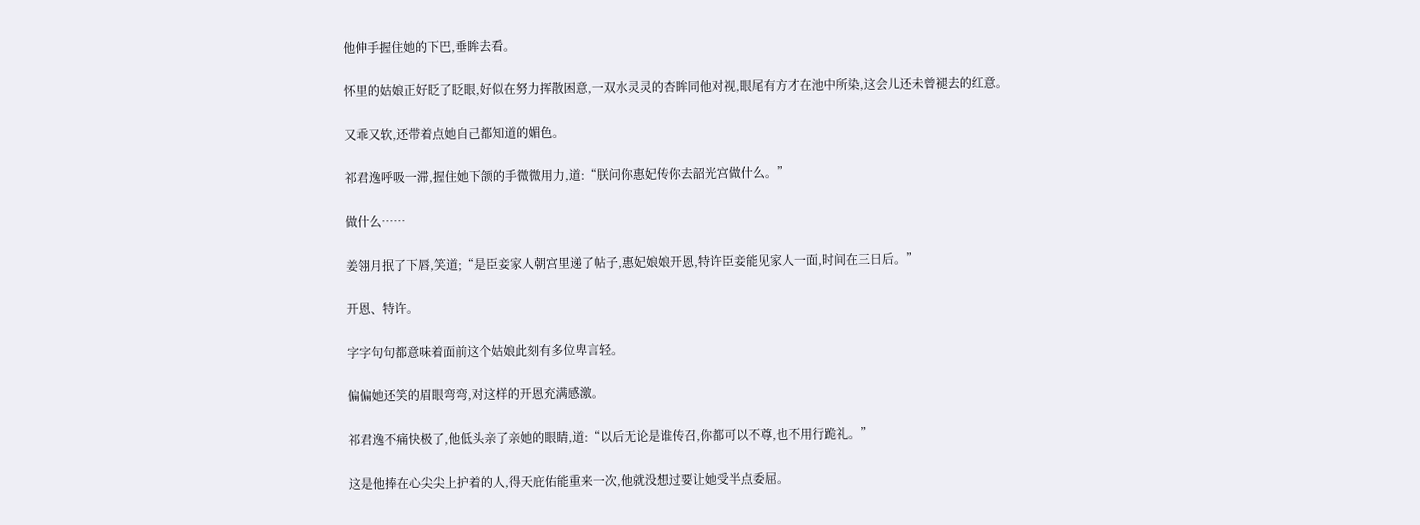他伸手握住她的下巴,垂眸去看。

怀里的姑娘正好眨了眨眼,好似在努力挥散困意,一双水灵灵的杏眸同他对视,眼尾有方才在池中所染,这会儿还未曾褪去的红意。

又乖又软,还带着点她自己都知道的媚色。

祁君逸呼吸一滞,握住她下颌的手微微用力,道:“朕问你惠妃传你去韶光宫做什么。”

做什么……

姜翎月抿了下唇,笑道;“是臣妾家人朝宫里递了帖子,惠妃娘娘开恩,特许臣妾能见家人一面,时间在三日后。”

开恩、特许。

字字句句都意味着面前这个姑娘此刻有多位卑言轻。

偏偏她还笑的眉眼弯弯,对这样的开恩充满感激。

祁君逸不痛快极了,他低头亲了亲她的眼睛,道:“以后无论是谁传召,你都可以不尊,也不用行跪礼。”

这是他捧在心尖尖上护着的人,得天庇佑能重来一次,他就没想过要让她受半点委屈。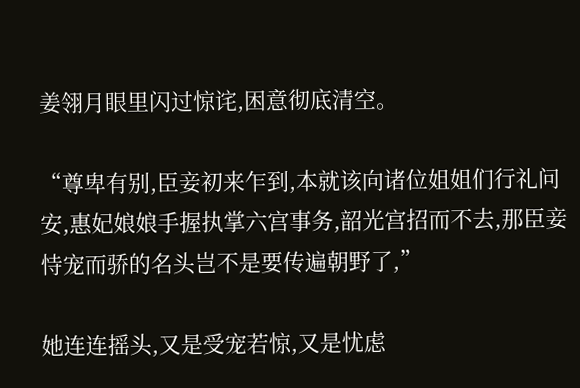姜翎月眼里闪过惊诧,困意彻底清空。

“尊卑有别,臣妾初来乍到,本就该向诸位姐姐们行礼问安,惠妃娘娘手握执掌六宫事务,韶光宫招而不去,那臣妾恃宠而骄的名头岂不是要传遍朝野了,”

她连连摇头,又是受宠若惊,又是忧虑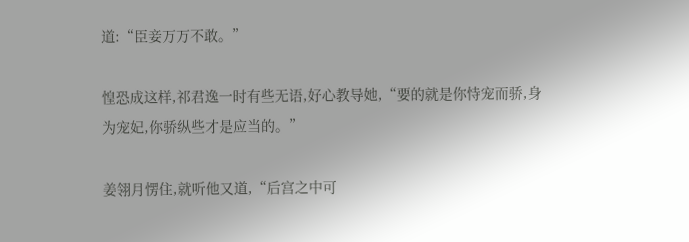道:“臣妾万万不敢。”

惶恐成这样,祁君逸一时有些无语,好心教导她,“要的就是你恃宠而骄,身为宠妃,你骄纵些才是应当的。”

姜翎月愣住,就听他又道,“后宫之中可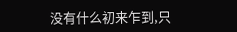没有什么初来乍到,只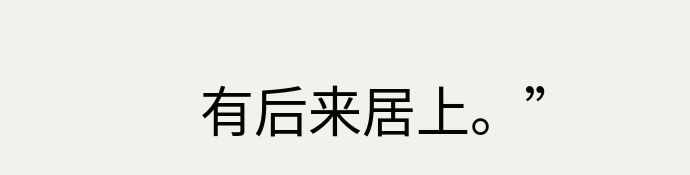有后来居上。”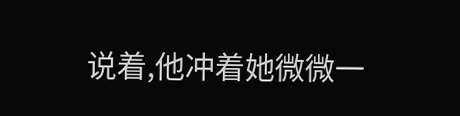说着,他冲着她微微一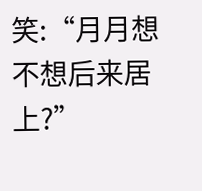笑:“月月想不想后来居上?”